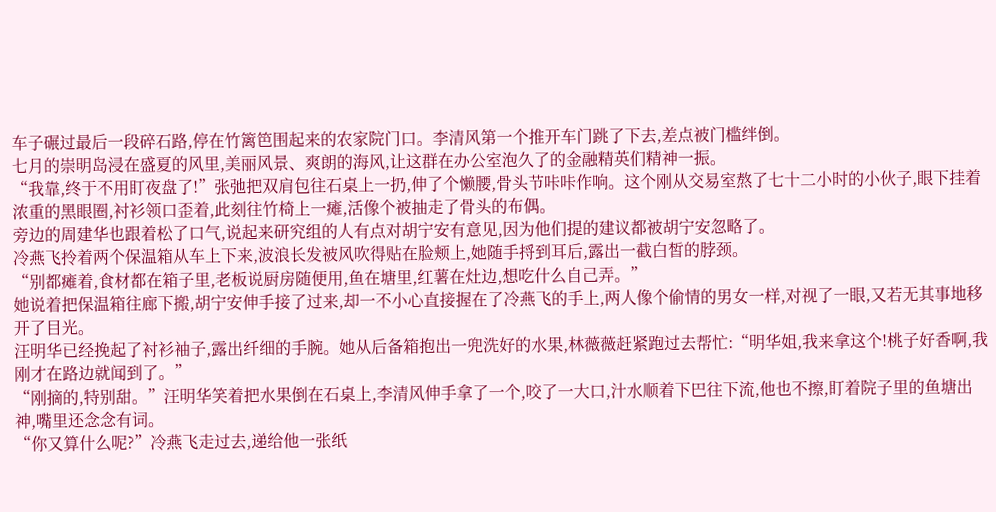车子碾过最后一段碎石路,停在竹篱笆围起来的农家院门口。李清风第一个推开车门跳了下去,差点被门槛绊倒。
七月的崇明岛浸在盛夏的风里,美丽风景、爽朗的海风,让这群在办公室泡久了的金融精英们精神一振。
“我靠,终于不用盯夜盘了!”张弛把双肩包往石桌上一扔,伸了个懒腰,骨头节咔咔作响。这个刚从交易室熬了七十二小时的小伙子,眼下挂着浓重的黑眼圈,衬衫领口歪着,此刻往竹椅上一瘫,活像个被抽走了骨头的布偶。
旁边的周建华也跟着松了口气,说起来研究组的人有点对胡宁安有意见,因为他们提的建议都被胡宁安忽略了。
冷燕飞拎着两个保温箱从车上下来,波浪长发被风吹得贴在脸颊上,她随手捋到耳后,露出一截白皙的脖颈。
“别都瘫着,食材都在箱子里,老板说厨房随便用,鱼在塘里,红薯在灶边,想吃什么自己弄。”
她说着把保温箱往廊下搬,胡宁安伸手接了过来,却一不小心直接握在了冷燕飞的手上,两人像个偷情的男女一样,对视了一眼,又若无其事地移开了目光。
汪明华已经挽起了衬衫袖子,露出纤细的手腕。她从后备箱抱出一兜洗好的水果,林薇薇赶紧跑过去帮忙:“明华姐,我来拿这个!桃子好香啊,我刚才在路边就闻到了。”
“刚摘的,特别甜。”汪明华笑着把水果倒在石桌上,李清风伸手拿了一个,咬了一大口,汁水顺着下巴往下流,他也不擦,盯着院子里的鱼塘出神,嘴里还念念有词。
“你又算什么呢?”冷燕飞走过去,递给他一张纸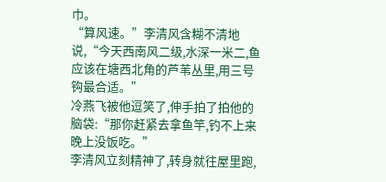巾。
“算风速。”李清风含糊不清地说,“今天西南风二级,水深一米二,鱼应该在塘西北角的芦苇丛里,用三号钩最合适。”
冷燕飞被他逗笑了,伸手拍了拍他的脑袋:“那你赶紧去拿鱼竿,钓不上来晚上没饭吃。”
李清风立刻精神了,转身就往屋里跑,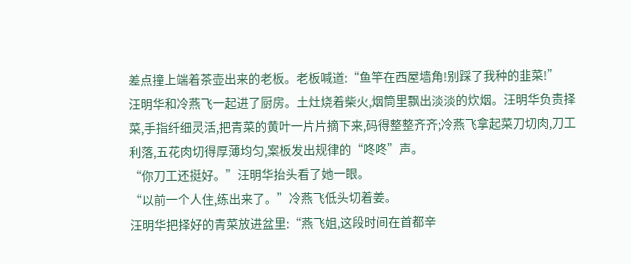差点撞上端着茶壶出来的老板。老板喊道:“鱼竿在西屋墙角!别踩了我种的韭菜!”
汪明华和冷燕飞一起进了厨房。土灶烧着柴火,烟筒里飘出淡淡的炊烟。汪明华负责择菜,手指纤细灵活,把青菜的黄叶一片片摘下来,码得整整齐齐;冷燕飞拿起菜刀切肉,刀工利落,五花肉切得厚薄均匀,案板发出规律的“咚咚”声。
“你刀工还挺好。”汪明华抬头看了她一眼。
“以前一个人住,练出来了。”冷燕飞低头切着姜。
汪明华把择好的青菜放进盆里:“燕飞姐,这段时间在首都辛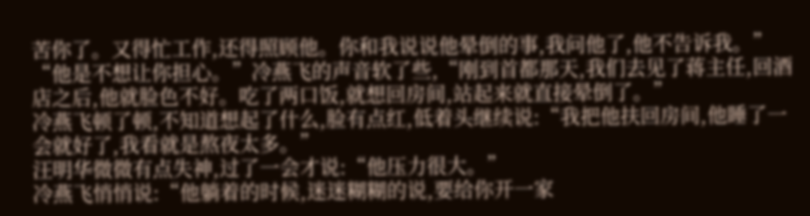苦你了。又得忙工作,还得照顾他。你和我说说他晕倒的事,我问他了,他不告诉我。”
“他是不想让你担心。”冷燕飞的声音软了些,“刚到首都那天,我们去见了蒋主任,回酒店之后,他就脸色不好。吃了两口饭,就想回房间,站起来就直接晕倒了。”
冷燕飞顿了顿,不知道想起了什么,脸有点红,低着头继续说:“我把他扶回房间,他睡了一会就好了,我看就是熬夜太多。”
汪明华微微有点失神,过了一会才说:“他压力很大。”
冷燕飞悄悄说:“他躺着的时候,迷迷糊糊的说,要给你开一家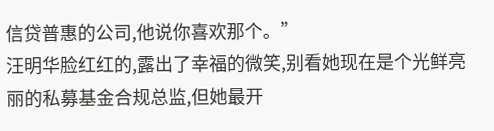信贷普惠的公司,他说你喜欢那个。”
汪明华脸红红的,露出了幸福的微笑,别看她现在是个光鲜亮丽的私募基金合规总监,但她最开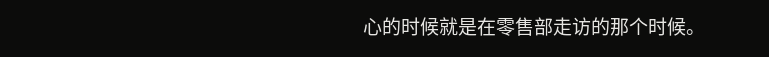心的时候就是在零售部走访的那个时候。